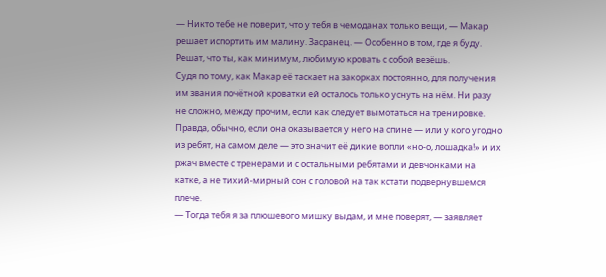— Никто тебе не поверит, что у тебя в чемоданах только вещи, — Макар решает испортить им малину. Засранец. — Особенно в том, где я буду. Решат, что ты, как минимум, любимую кровать с собой везёшь.
Судя по тому, как Макар её таскает на закорках постоянно, для получения им звания почётной кроватки ей осталось только уснуть на нём. Ни разу не сложно, между прочим, если как следует вымотаться на тренировке. Правда, обычно, если она оказывается у него на спине — или у кого угодно из ребят, на самом деле — это значит её дикие вопли «но-о, лошадка!» и их ржач вместе с тренерами и с остальными ребятами и девчонками на катке, а не тихий-мирный сон с головой на так кстати подвернувшемся плече.
— Тогда тебя я за плюшевого мишку выдам, и мне поверят, — заявляет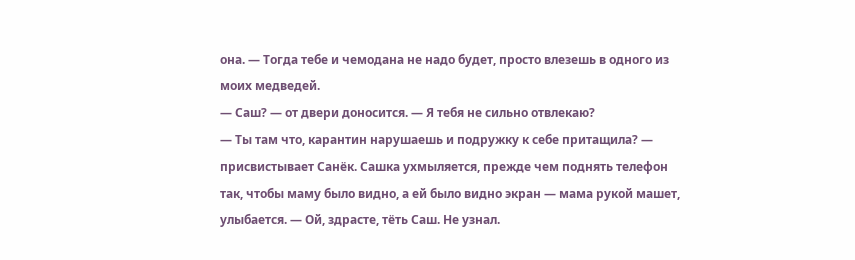она. — Тогда тебе и чемодана не надо будет, просто влезешь в одного из моих медведей.
— Саш? — от двери доносится. — Я тебя не сильно отвлекаю?
— Ты там что, карантин нарушаешь и подружку к себе притащила? — присвистывает Санёк. Сашка ухмыляется, прежде чем поднять телефон так, чтобы маму было видно, а ей было видно экран — мама рукой машет, улыбается. — Ой, здрасте, тёть Саш. Не узнал.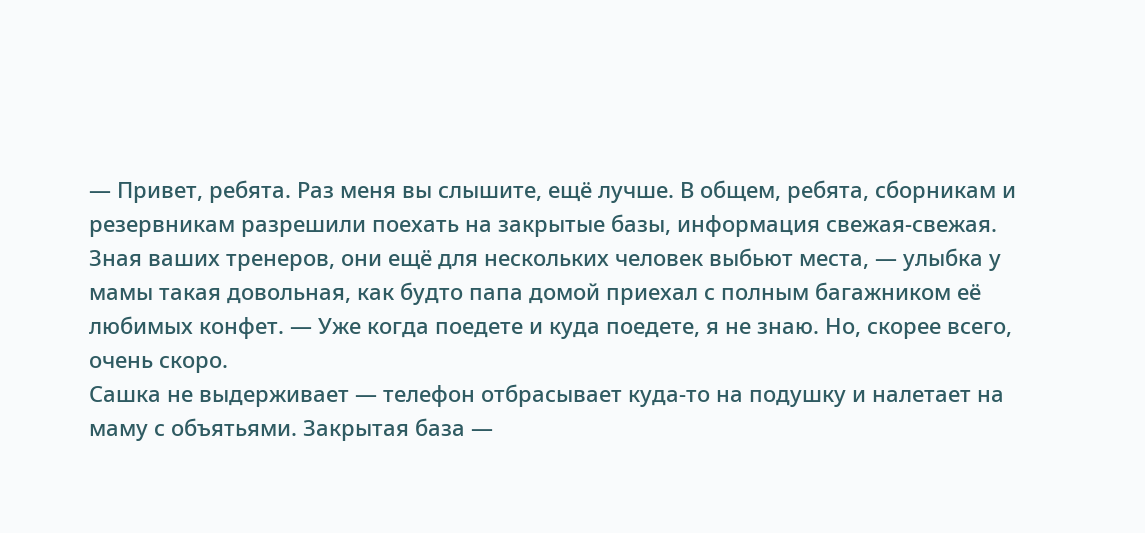— Привет, ребята. Раз меня вы слышите, ещё лучше. В общем, ребята, сборникам и резервникам разрешили поехать на закрытые базы, информация свежая-свежая. Зная ваших тренеров, они ещё для нескольких человек выбьют места, — улыбка у мамы такая довольная, как будто папа домой приехал с полным багажником её любимых конфет. — Уже когда поедете и куда поедете, я не знаю. Но, скорее всего, очень скоро.
Сашка не выдерживает — телефон отбрасывает куда-то на подушку и налетает на маму с объятьями. Закрытая база —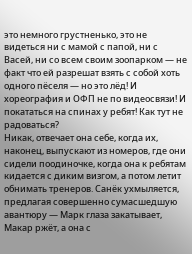это немного грустненько, это не видеться ни с мамой с папой, ни с Васей, ни со всем своим зоопарком — не факт что ей разрешат взять с собой хоть одного пёселя — но это лёд! И хореография и ОФП не по видеосвязи! И покататься на спинах у ребят! Как тут не радоваться?
Никак, отвечает она себе, когда их, наконец, выпускают из номеров, где они сидели поодиночке, когда она к ребятам кидается с диким визгом, а потом летит обнимать тренеров. Санёк ухмыляется, предлагая совершенно сумасшедшую авантюру — Марк глаза закатывает, Макар ржёт, а она с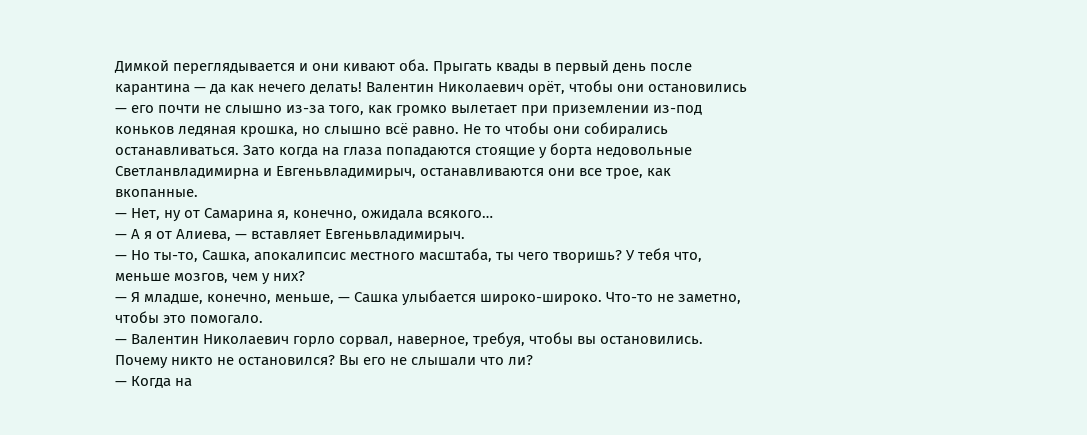Димкой переглядывается и они кивают оба. Прыгать квады в первый день после карантина — да как нечего делать! Валентин Николаевич орёт, чтобы они остановились — его почти не слышно из-за того, как громко вылетает при приземлении из-под коньков ледяная крошка, но слышно всё равно. Не то чтобы они собирались останавливаться. Зато когда на глаза попадаются стоящие у борта недовольные Светланвладимирна и Евгеньвладимирыч, останавливаются они все трое, как вкопанные.
— Нет, ну от Самарина я, конечно, ожидала всякого…
— А я от Алиева, — вставляет Евгеньвладимирыч.
— Но ты-то, Сашка, апокалипсис местного масштаба, ты чего творишь? У тебя что, меньше мозгов, чем у них?
— Я младше, конечно, меньше, — Сашка улыбается широко-широко. Что-то не заметно, чтобы это помогало.
— Валентин Николаевич горло сорвал, наверное, требуя, чтобы вы остановились. Почему никто не остановился? Вы его не слышали что ли?
— Когда на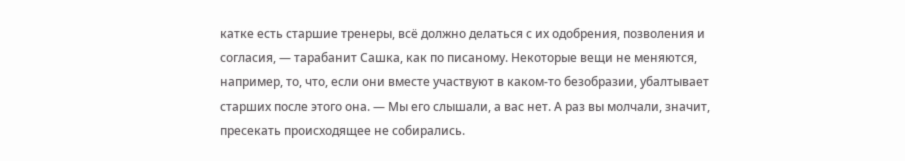катке есть старшие тренеры, всё должно делаться с их одобрения, позволения и согласия, — тарабанит Сашка, как по писаному. Некоторые вещи не меняются, например, то, что, если они вместе участвуют в каком-то безобразии, убалтывает старших после этого она. — Мы его слышали, а вас нет. А раз вы молчали, значит, пресекать происходящее не собирались.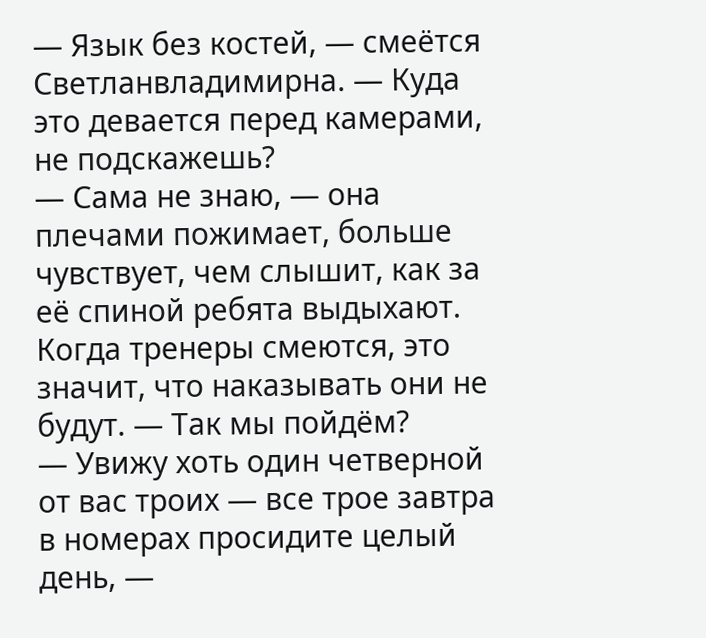— Язык без костей, — смеётся Светланвладимирна. — Куда это девается перед камерами, не подскажешь?
— Сама не знаю, — она плечами пожимает, больше чувствует, чем слышит, как за её спиной ребята выдыхают. Когда тренеры смеются, это значит, что наказывать они не будут. — Так мы пойдём?
— Увижу хоть один четверной от вас троих — все трое завтра в номерах просидите целый день, —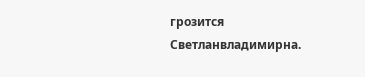грозится Светланвладимирна.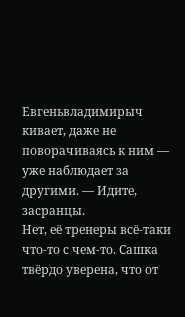Евгеньвладимирыч кивает, даже не поворачиваясь к ним — уже наблюдает за другими. — Идите, засранцы.
Нет, её тренеры всё-таки что-то с чем-то. Сашка твёрдо уверена, что от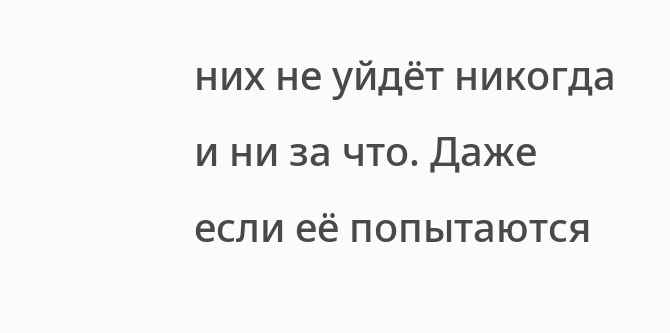них не уйдёт никогда и ни за что. Даже если её попытаются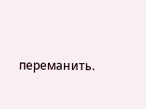переманить.